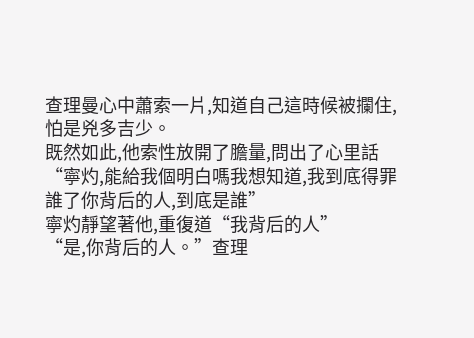查理曼心中蕭索一片,知道自己這時候被攔住,怕是兇多吉少。
既然如此,他索性放開了膽量,問出了心里話“寧灼,能給我個明白嗎我想知道,我到底得罪誰了你背后的人,到底是誰”
寧灼靜望著他,重復道“我背后的人”
“是,你背后的人。”查理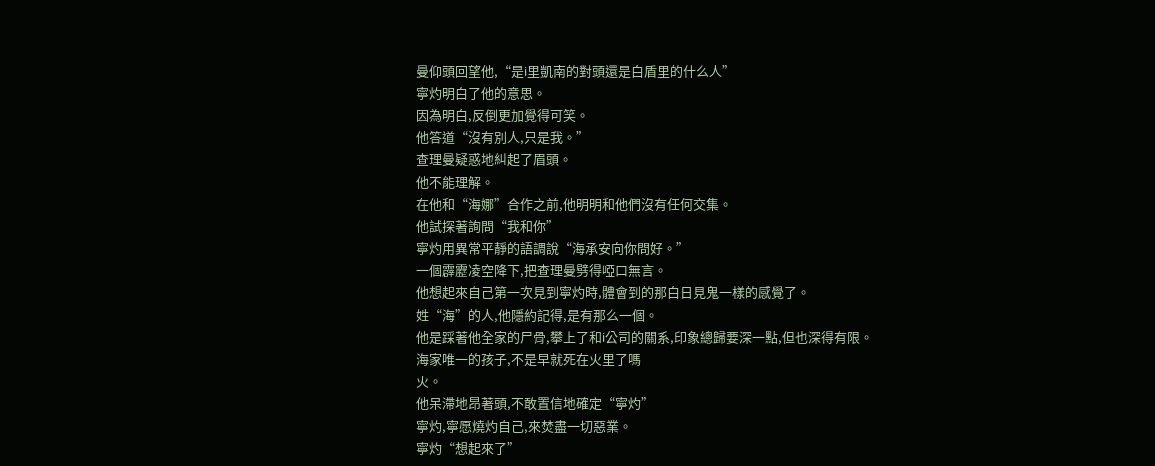曼仰頭回望他,“是i里凱南的對頭還是白盾里的什么人”
寧灼明白了他的意思。
因為明白,反倒更加覺得可笑。
他答道“沒有別人,只是我。”
查理曼疑惑地糾起了眉頭。
他不能理解。
在他和“海娜”合作之前,他明明和他們沒有任何交集。
他試探著詢問“我和你”
寧灼用異常平靜的語調說“海承安向你問好。”
一個霹靂凌空降下,把查理曼劈得啞口無言。
他想起來自己第一次見到寧灼時,體會到的那白日見鬼一樣的感覺了。
姓“海”的人,他隱約記得,是有那么一個。
他是踩著他全家的尸骨,攀上了和i公司的關系,印象總歸要深一點,但也深得有限。
海家唯一的孩子,不是早就死在火里了嗎
火。
他呆滯地昂著頭,不敢置信地確定“寧灼”
寧灼,寧愿燒灼自己,來焚盡一切惡業。
寧灼“想起來了”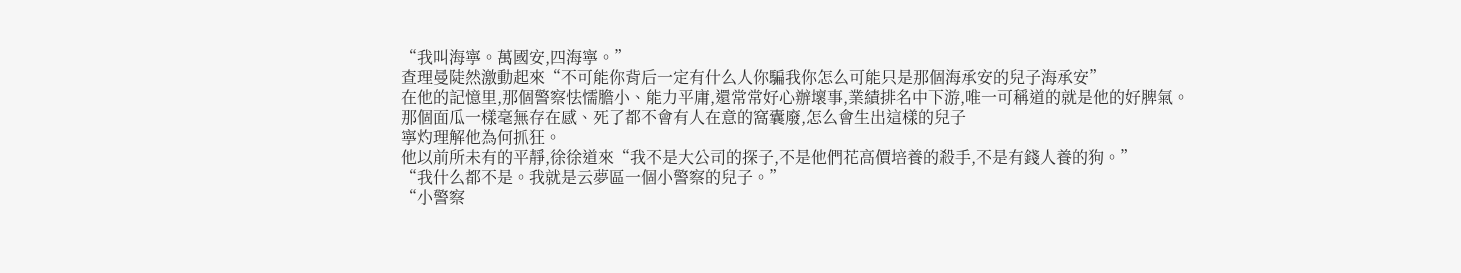“我叫海寧。萬國安,四海寧。”
查理曼陡然激動起來“不可能你背后一定有什么人你騙我你怎么可能只是那個海承安的兒子海承安”
在他的記憶里,那個警察怯懦膽小、能力平庸,還常常好心辦壞事,業績排名中下游,唯一可稱道的就是他的好脾氣。
那個面瓜一樣毫無存在感、死了都不會有人在意的窩囊廢,怎么會生出這樣的兒子
寧灼理解他為何抓狂。
他以前所未有的平靜,徐徐道來“我不是大公司的探子,不是他們花高價培養的殺手,不是有錢人養的狗。”
“我什么都不是。我就是云夢區一個小警察的兒子。”
“小警察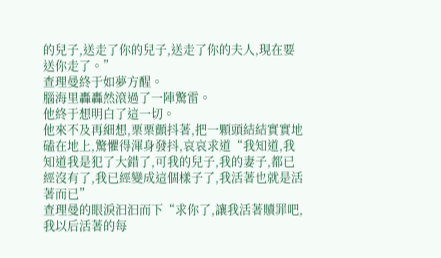的兒子,送走了你的兒子,送走了你的夫人,現在要送你走了。”
查理曼終于如夢方醒。
腦海里轟轟然滾過了一陣驚雷。
他終于想明白了這一切。
他來不及再細想,栗栗顫抖著,把一顆頭結結實實地磕在地上,驚懼得渾身發抖,哀哀求道“我知道,我知道我是犯了大錯了,可我的兒子,我的妻子,都已經沒有了,我已經變成這個樣子了,我活著也就是活著而已”
查理曼的眼淚汩汩而下“求你了,讓我活著贖罪吧,我以后活著的每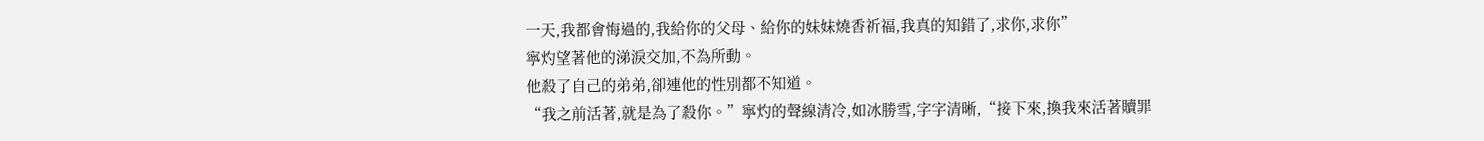一天,我都會悔過的,我給你的父母、給你的妹妹燒香祈福,我真的知錯了,求你,求你”
寧灼望著他的涕淚交加,不為所動。
他殺了自己的弟弟,卻連他的性別都不知道。
“我之前活著,就是為了殺你。”寧灼的聲線清冷,如冰勝雪,字字清晰,“接下來,換我來活著贖罪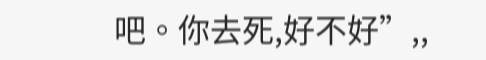吧。你去死,好不好”,,